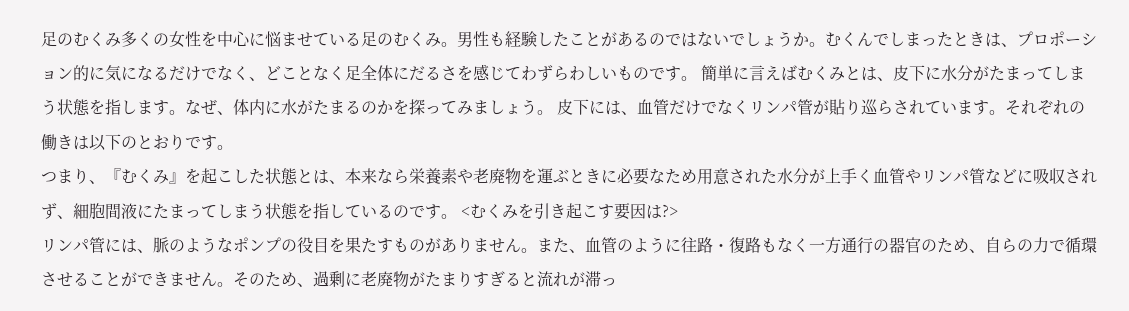足のむくみ多くの女性を中心に悩ませている足のむくみ。男性も経験したことがあるのではないでしょうか。むくんでしまったときは、プロポーション的に気になるだけでなく、どことなく足全体にだるさを感じてわずらわしいものです。 簡単に言えばむくみとは、皮下に水分がたまってしまう状態を指します。なぜ、体内に水がたまるのかを探ってみましょう。 皮下には、血管だけでなくリンパ管が貼り巡らされています。それぞれの働きは以下のとおりです。
つまり、『むくみ』を起こした状態とは、本来なら栄養素や老廃物を運ぶときに必要なため用意された水分が上手く血管やリンパ管などに吸収されず、細胞間液にたまってしまう状態を指しているのです。 <むくみを引き起こす要因は?>
リンパ管には、脈のようなポンプの役目を果たすものがありません。また、血管のように往路・復路もなく一方通行の器官のため、自らの力で循環させることができません。そのため、過剰に老廃物がたまりすぎると流れが滞っ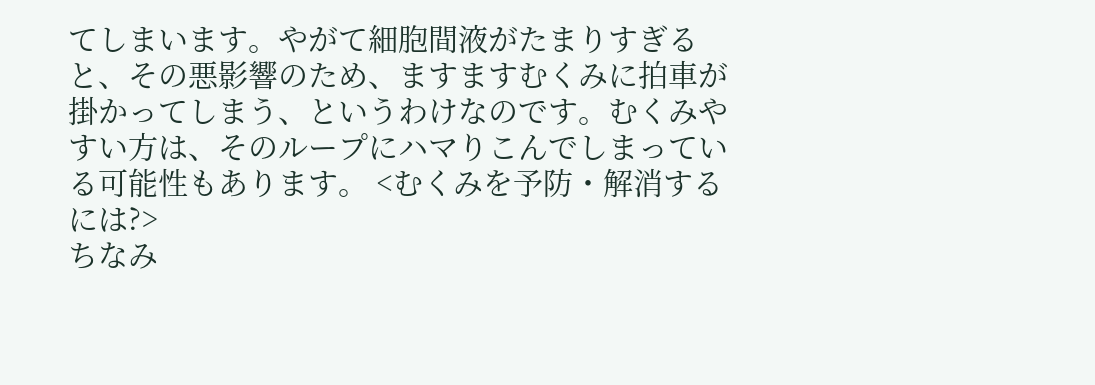てしまいます。やがて細胞間液がたまりすぎると、その悪影響のため、ますますむくみに拍車が掛かってしまう、というわけなのです。むくみやすい方は、そのループにハマりこんでしまっている可能性もあります。 <むくみを予防・解消するには?>
ちなみ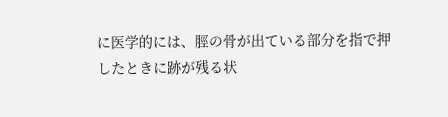に医学的には、脛の骨が出ている部分を指で押したときに跡が残る状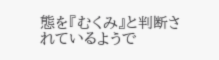態を『むくみ』と判断されているようで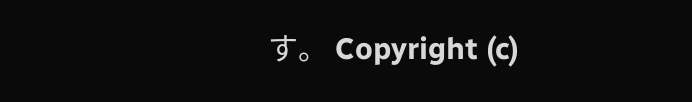す。 Copyright (c)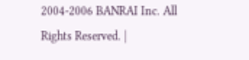2004-2006 BANRAI Inc. All Rights Reserved. |